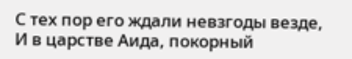С тех пор его ждали невзгоды везде,
И в царстве Аида, покорный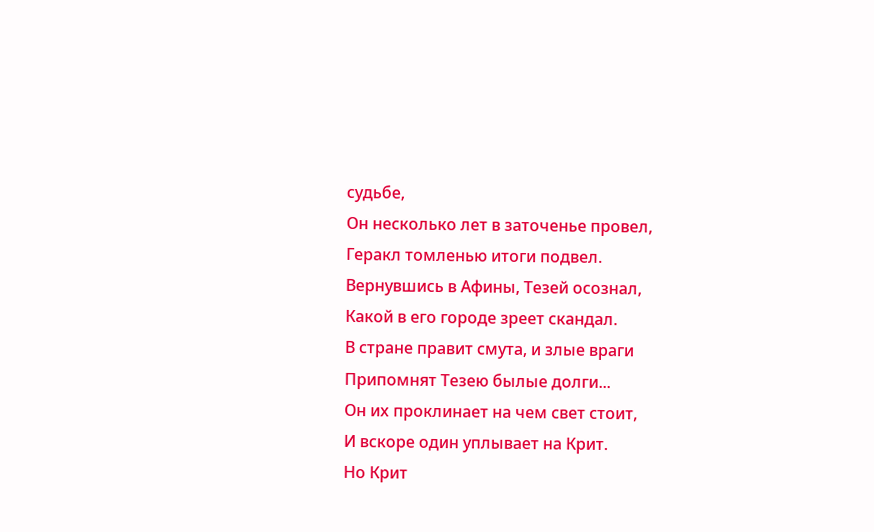судьбе,
Он несколько лет в заточенье провел,
Геракл томленью итоги подвел.
Вернувшись в Афины, Тезей осознал,
Какой в его городе зреет скандал.
В стране правит смута, и злые враги
Припомнят Тезею былые долги...
Он их проклинает на чем свет стоит,
И вскоре один уплывает на Крит.
Но Крит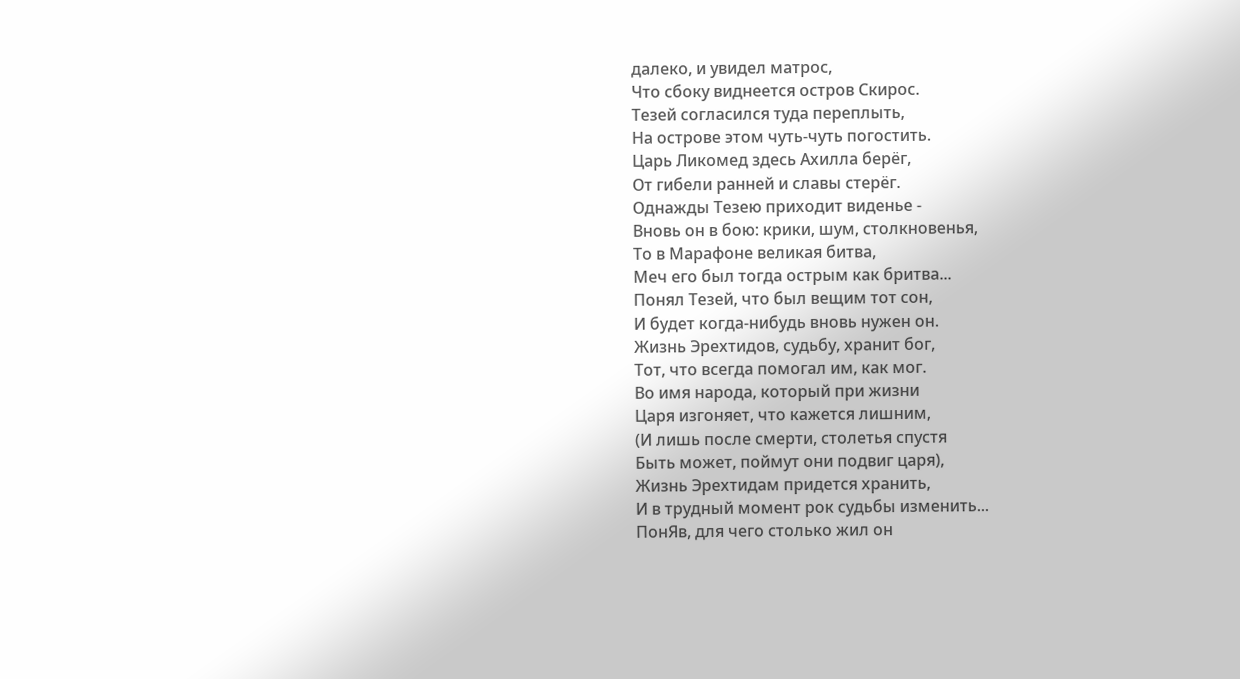далеко, и увидел матрос,
Что сбоку виднеется остров Скирос.
Тезей согласился туда переплыть,
На острове этом чуть-чуть погостить.
Царь Ликомед здесь Ахилла берёг,
От гибели ранней и славы стерёг.
Однажды Тезею приходит виденье -
Вновь он в бою: крики, шум, столкновенья,
То в Марафоне великая битва,
Меч его был тогда острым как бритва...
Понял Тезей, что был вещим тот сон,
И будет когда-нибудь вновь нужен он.
Жизнь Эрехтидов, судьбу, хранит бог,
Тот, что всегда помогал им, как мог.
Во имя народа, который при жизни
Царя изгоняет, что кажется лишним,
(И лишь после смерти, столетья спустя
Быть может, поймут они подвиг царя),
Жизнь Эрехтидам придется хранить,
И в трудный момент рок судьбы изменить...
ПонЯв, для чего столько жил он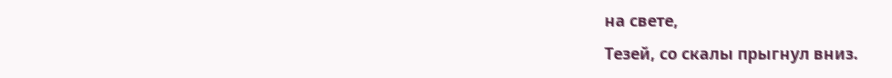на свете,
Тезей, со скалы прыгнул вниз.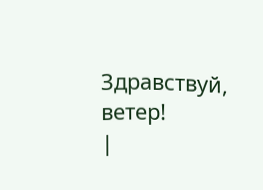Здравствуй, ветер!
|